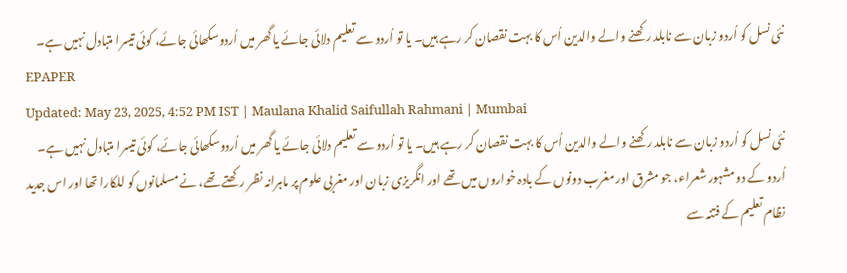نئی نسل کو اُردو زبان سے نابلد رکھنے والے والدین اُس کا بہت نقصان کر رہے ہیں۔ یا تو اُردو سے تعلیم دلائی جائے یا گھر میں اُردوسکھائی جائے، کوئی تیسرا متبادل نہیں ہے۔
EPAPER
Updated: May 23, 2025, 4:52 PM IST | Maulana Khalid Saifullah Rahmani | Mumbai
نئی نسل کو اُردو زبان سے نابلد رکھنے والے والدین اُس کا بہت نقصان کر رہے ہیں۔ یا تو اُردو سے تعلیم دلائی جائے یا گھر میں اُردوسکھائی جائے، کوئی تیسرا متبادل نہیں ہے۔
اُردو کے دو مشہور شعراء، جو مشرق اور مغرب دونوں کے بادہ خواروں میں تھے اور انگریزی زبان اور مغربی علوم پر ماہرانہ نظر رکھتے تھے، نے مسلمانوں کو للکارا تھا اور اس جدید نظام تعلیم کے فتنہ سے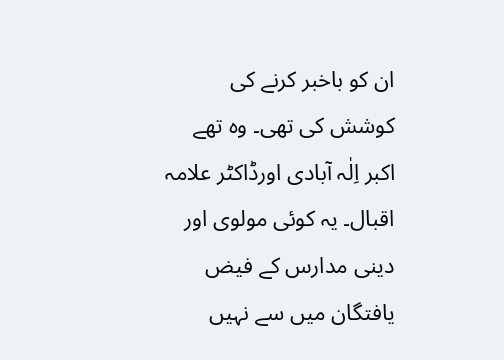ان کو باخبر کرنے کی کوشش کی تھی۔ وہ تھے اکبر اِلٰہ آبادی اورڈاکٹر علامہ اقبال۔ یہ کوئی مولوی اور دینی مدارس کے فیض یافتگان میں سے نہیں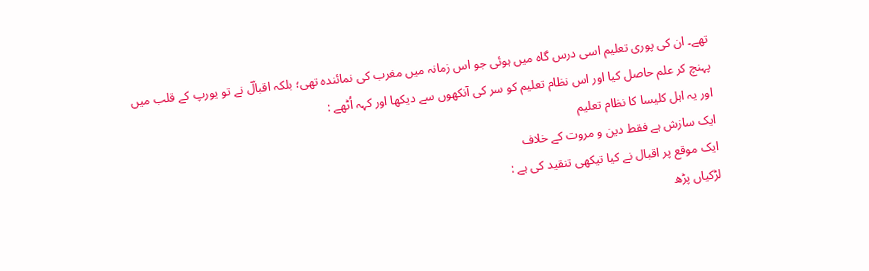تھے۔ ان کی پوری تعلیم اسی درس گاہ میں ہوئی جو اس زمانہ میں مغرب کی نمائندہ تھی؛ بلکہ اقبالؔ نے تو یورپ کے قلب میں پہنچ کر علم حاصل کیا اور اس نظام تعلیم کو سر کی آنکھوں سے دیکھا اور کہہ اُٹھے :
اور یہ اہل کلیسا کا نظام تعلیم
ایک سازش ہے فقط دین و مروت کے خلاف
ایک موقع پر اقبال نے کیا تیکھی تنقید کی ہے :
لڑکیاں پڑھ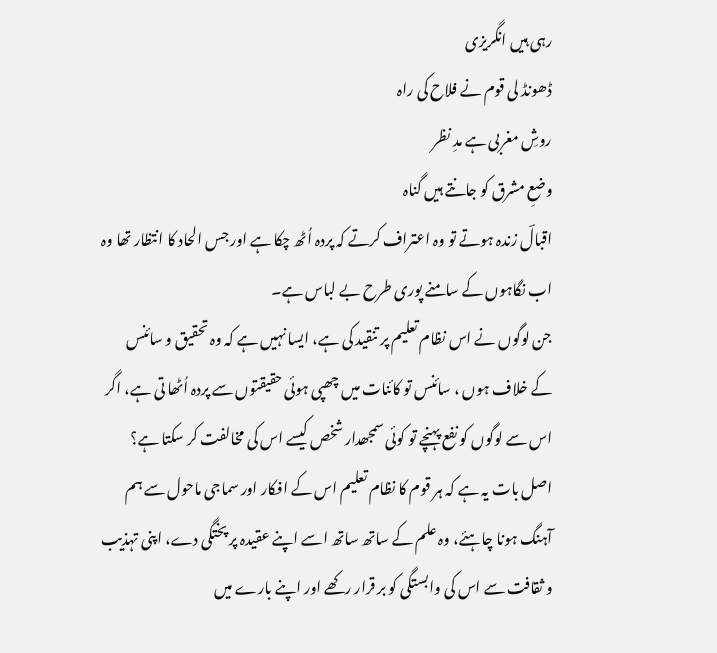رہی ہیں انگریزی
ڈھونڈ لی قوم نے فلاح کی راہ
روشِ مغربی ہے مدِ نظر
وضعِ مشرق کو جانتے ہیں گناہ
اقبالؔ زندہ ہوتے تو وہ اعتراف کرتے کہ پردہ اُٹھ چکا ہے اور جس الحاد کا انتظار تھا وہ اب نگاہوں کے سامنے پوری طرح بے لباس ہے۔
جن لوگوں نے اس نظام تعلیم پر تنقید کی ہے، ایسا نہیں ہے کہ وہ تحقیق و سائنس کے خلاف ہوں ، سائنس تو کائنات میں چھپی ہوئی حقیقتوں سے پردہ اُٹھا تی ہے، اگر اس سے لوگوں کو نفع پہنچے تو کوئی سمجھدار شخص کیسے اس کی مخالفت کر سکتا ہے؟ اصل بات یہ ہے کہ ہر قوم کا نظام تعلیم اس کے افکار اور سماجی ماحول سے ہم آہنگ ہونا چاہئے، وہ علم کے ساتھ ساتھ اسے اپنے عقیدہ پر پختگی دے، اپنی تہذیب و ثقافت سے اس کی وابستگی کو بر قرار رکھے اور اپنے بارے میں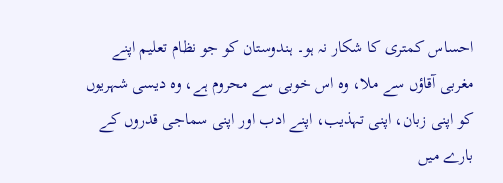احساس کمتری کا شکار نہ ہو۔ ہندوستان کو جو نظام تعلیم اپنے مغربی آقاؤں سے ملا، وہ اس خوبی سے محروم ہے، وہ دیسی شہریوں کو اپنی زبان، اپنی تہذیب، اپنے ادب اور اپنی سماجی قدروں کے بارے میں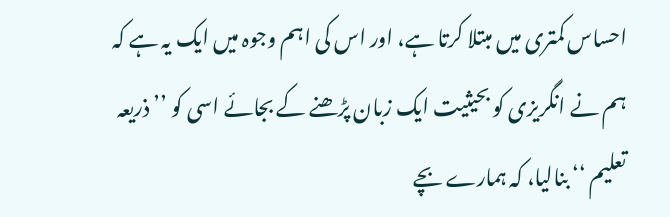احساس کمتری میں مبتلا کرتا ہے، اور اس کی اہم وجوہ میں ایک یہ ہے کہ ہم نے انگریزی کو بحیثیت ایک زبان پڑھنے کے بجائے اسی کو ’’ ذریعہ تعلیم ‘‘ بنالیا، کہ ہمارے بچے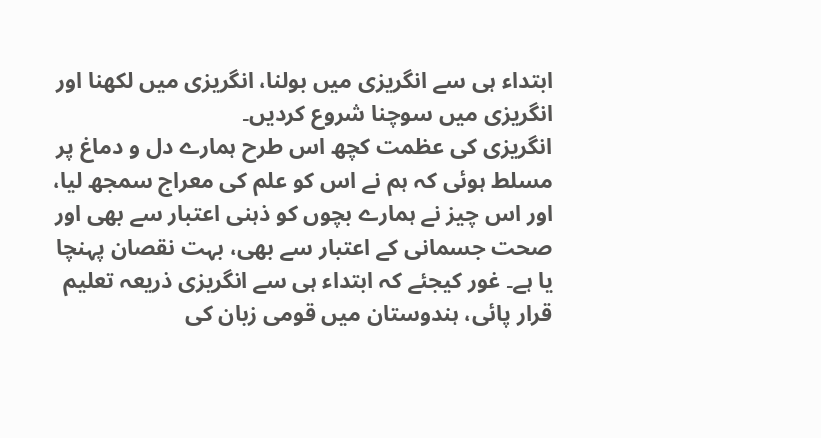ابتداء ہی سے انگریزی میں بولنا، انگریزی میں لکھنا اور انگریزی میں سوچنا شروع کردیں۔
انگریزی کی عظمت کچھ اس طرح ہمارے دل و دماغ پر مسلط ہوئی کہ ہم نے اس کو علم کی معراج سمجھ لیا، اور اس چیز نے ہمارے بچوں کو ذہنی اعتبار سے بھی اور صحت جسمانی کے اعتبار سے بھی، بہت نقصان پہنچا یا ہے۔ غور کیجئے کہ ابتداء ہی سے انگریزی ذریعہ تعلیم قرار پائی، ہندوستان میں قومی زبان کی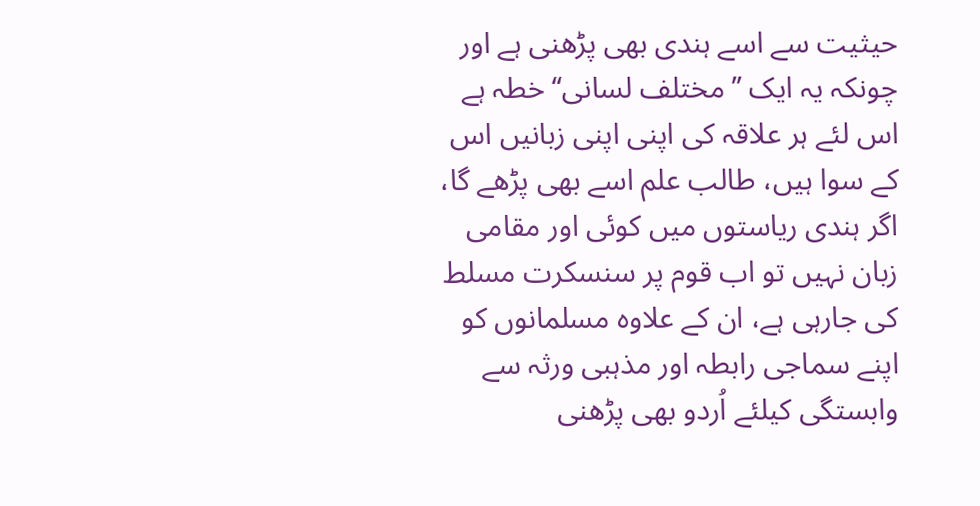حیثیت سے اسے ہندی بھی پڑھنی ہے اور چونکہ یہ ایک ’’مختلف لسانی‘‘ خطہ ہے اس لئے ہر علاقہ کی اپنی اپنی زبانیں اس کے سوا ہیں، طالب علم اسے بھی پڑھے گا، اگر ہندی ریاستوں میں کوئی اور مقامی زبان نہیں تو اب قوم پر سنسکرت مسلط کی جارہی ہے، ان کے علاوہ مسلمانوں کو اپنے سماجی رابطہ اور مذہبی ورثہ سے وابستگی کیلئے اُردو بھی پڑھنی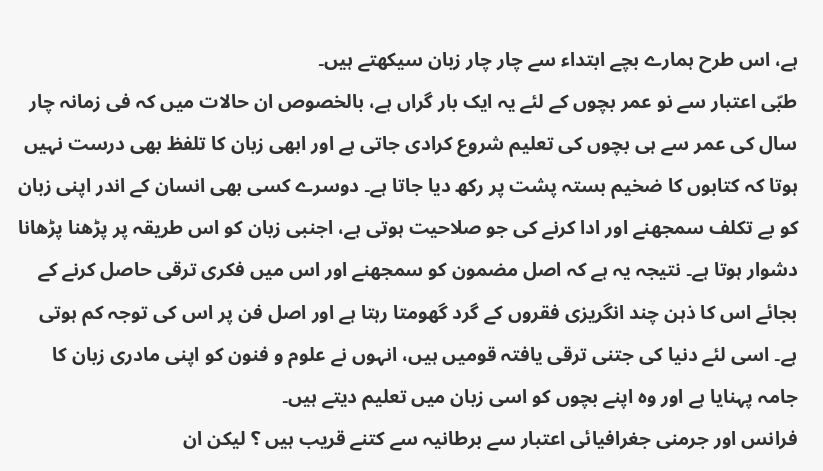ہے، اس طرح ہمارے بچے ابتداء سے چار چار زبان سیکھتے ہیں۔
طبّی اعتبار سے نو عمر بچوں کے لئے یہ ایک بار گراں ہے، بالخصوص ان حالات میں کہ فی زمانہ چار سال کی عمر سے ہی بچوں کی تعلیم شروع کرادی جاتی ہے اور ابھی زبان کا تلفظ بھی درست نہیں ہوتا کہ کتابوں کا ضخیم بستہ پشت پر رکھ دیا جاتا ہے۔ دوسرے کسی بھی انسان کے اندر اپنی زبان کو بے تکلف سمجھنے اور ادا کرنے کی جو صلاحیت ہوتی ہے، اجنبی زبان کو اس طریقہ پر پڑھنا پڑھانا دشوار ہوتا ہے۔ نتیجہ یہ ہے کہ اصل مضمون کو سمجھنے اور اس میں فکری ترقی حاصل کرنے کے بجائے اس کا ذہن چند انگریزی فقروں کے گرد گھومتا رہتا ہے اور اصل فن پر اس کی توجہ کم ہوتی ہے۔ اسی لئے دنیا کی جتنی ترقی یافتہ قومیں ہیں، انہوں نے علوم و فنون کو اپنی مادری زبان کا جامہ پہنایا ہے اور وہ اپنے بچوں کو اسی زبان میں تعلیم دیتے ہیں۔
فرانس اور جرمنی جغرافیائی اعتبار سے برطانیہ سے کتنے قریب ہیں ؟ لیکن ان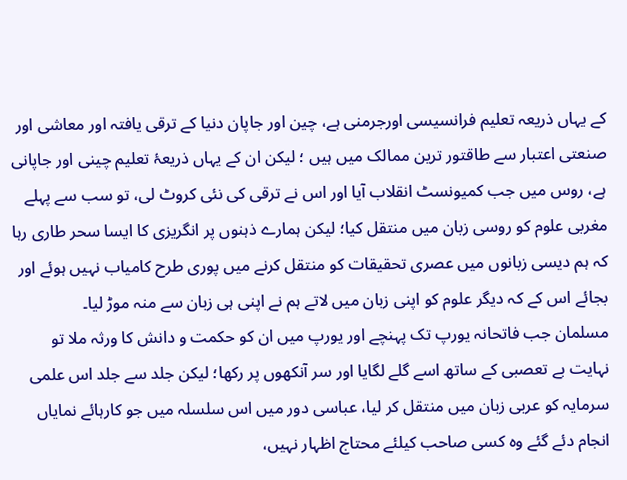کے یہاں ذریعہ تعلیم فرانسیسی اورجرمنی ہے، چین اور جاپان دنیا کے ترقی یافتہ اور معاشی اور صنعتی اعتبار سے طاقتور ترین ممالک میں ہیں ؛ لیکن ان کے یہاں ذریعۂ تعلیم چینی اور جاپانی ہے، روس میں جب کمیونسٹ انقلاب آیا اور اس نے ترقی کی نئی کروٹ لی، تو سب سے پہلے مغربی علوم کو روسی زبان میں منتقل کیا؛ لیکن ہمارے ذہنوں پر انگریزی کا ایسا سحر طاری رہا کہ ہم دیسی زبانوں میں عصری تحقیقات کو منتقل کرنے میں پوری طرح کامیاب نہیں ہوئے اور بجائے اس کے کہ دیگر علوم کو اپنی زبان میں لاتے ہم نے اپنی ہی زبان سے منہ موڑ لیا۔
مسلمان جب فاتحانہ یورپ تک پہنچے اور یورپ میں ان کو حکمت و دانش کا ورثہ ملا تو نہایت بے تعصبی کے ساتھ اسے گلے لگایا اور سر آنکھوں پر رکھا؛ لیکن جلد سے جلد اس علمی سرمایہ کو عربی زبان میں منتقل کر لیا، عباسی دور میں اس سلسلہ میں جو کارہائے نمایاں انجام دئے گئے وہ کسی صاحب کیلئے محتاج اظہار نہیں،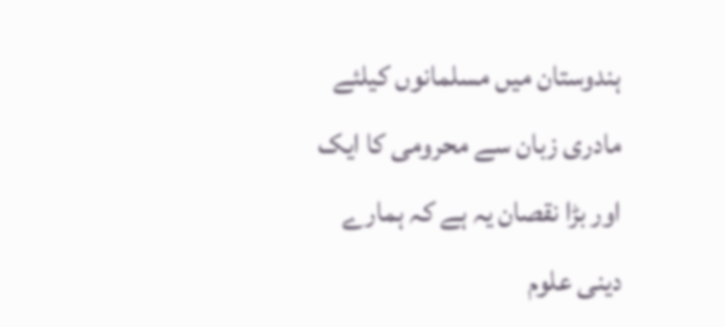ہندوستان میں مسلمانوں کیلئے مادری زبان سے محرومی کا ایک اور بڑا نقصان یہ ہے کہ ہمارے دینی علوم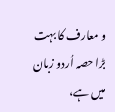و معارف کا بہت بڑا حصہ اُردو زبان میں ہے،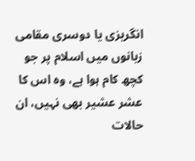انگریزی یا دوسری مقامی زبانوں میں اسلام پر جو کچھ کام ہوا ہے، وہ اس کا عشر عشیر بھی نہیں، ان حالات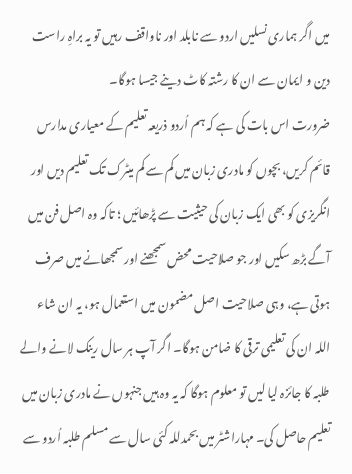میں اگر ہماری نسلیں اردو سے نابلد اور ناواقف رہیں تو یہ براہِ راست دین و ایمان سے ان کا رشتہ کاٹ دینے جیسا ہوگا۔
ضرورت اس بات کی ہے کہ ہم اُردو ذریعہ تعلیم کے معیاری مدارس قائم کریں، بچوں کو مادری زبان میں کم سے کم میٹرک تک تعلیم دیں اور انگریزی کو بھی ایک زبان کی حیثیت سے پڑھائیں ؛ تاکہ وہ اصل فن میں آگے بڑھ سکیں اور جو صلاحیت محض سمجھنے اور سمجھانے میں صرف ہوتی ہے، وہی صلاحیت اصل مضمون میں استعمال ہو، یہ ان شاء اللہ ان کی تعلیمی ترقی کا ضامن ہوگا۔ اگر آپ ہر سال رینک لانے والے طلبہ کا جائزہ لیا لیں تو معلوم ہوگا کہ یہ وہ ہیں جنہوں نے مادری زبان میں تعلیم حاصل کی۔ مہاراشٹر میں بحمدللہ کئی سال سے مسلم طلبہ اُردو سے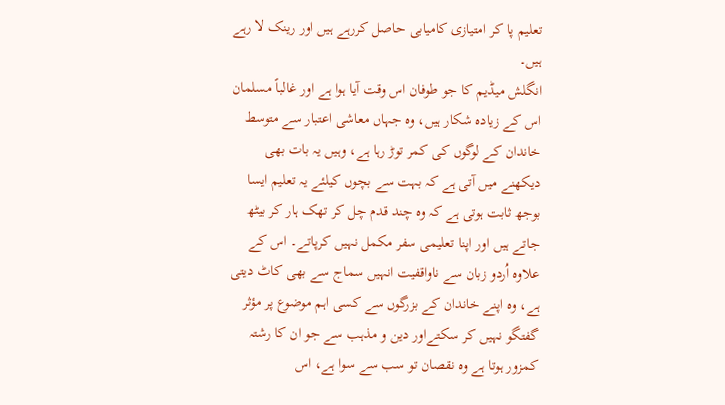تعلیم پا کر امتیازی کامیابی حاصل کررہے ہیں اور رینک لا رہے ہیں۔
انگلش میڈیم کا جو طوفان اس وقت آیا ہوا ہے اور غالباً مسلمان اس کے زیادہ شکار ہیں، وہ جہاں معاشی اعتبار سے متوسط خاندان کے لوگوں کی کمر توڑ رہا ہے، وہیں یہ بات بھی دیکھنے میں آتی ہے کہ بہت سے بچوں کیلئے یہ تعلیم ایسا بوجھ ثابت ہوتی ہے کہ وہ چند قدم چل کر تھک ہار کر بیٹھ جاتے ہیں اور اپنا تعلیمی سفر مکمل نہیں کرپاتے۔ اس کے علاوہ اُردو زبان سے ناواقفیت انہیں سماج سے بھی کاٹ دیتی ہے، وہ اپنے خاندان کے بزرگوں سے کسی اہم موضوع پر مؤثر گفتگو نہیں کر سکتےاور دین و مذہب سے جو ان کا رشتہ کمزور ہوتا ہے وہ نقصان تو سب سے سوا ہے، اس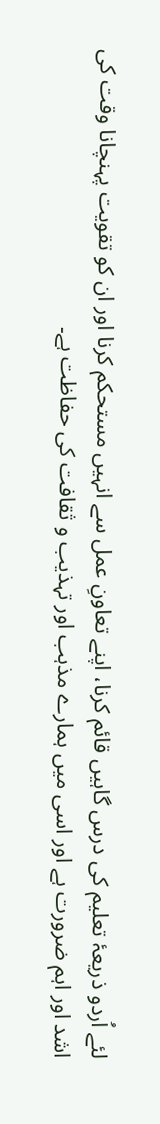لئے اُردو ذریعۂ تعلیم کی درس گاہیں قائم کرنا، اپنے تعاونِ عمل سے انہیں مستحکم کرنا اور ان کو تقویت پہنچانا وقت کی اشد اور اہم ضرورت ہے اور اسی میں ہمارے مذہب اور تہذیب و ثقافت کی حفاظت ہے۔